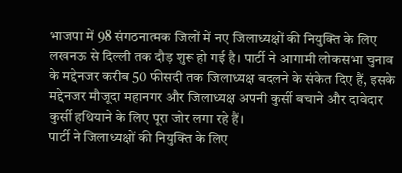भाजपा में 98 संगठनात्मक जिलों में नए जिलाध्यक्षों की नियुक्ति के लिए लखनऊ से दिल्ली तक दौड़ शुरू हो गई है। पार्टी ने आगामी लोकसभा चुनाव के मद्देनजर करीब 50 फीसदी तक जिलाध्यक्ष बदलने के संकेत दिए हैं, इसके मद्देनजर मौजूदा महानगर और जिलाध्यक्ष अपनी कुर्सी बचाने और दावेदार कुर्सी हथियाने के लिए पूरा जोर लगा रहे हैं।
पार्टी ने जिलाध्यक्षों की नियुक्ति के लिए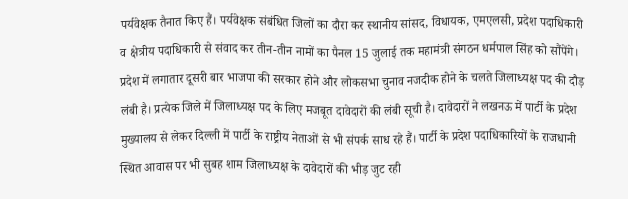पर्यवेक्षक तैनात किए हैं। पर्यवेक्षक संबंधित जिलों का दौरा कर स्थानीय सांसद, विधायक, एमएलसी, प्रदेश पदाधिकारी व क्षेत्रीय पदाधिकारी से संवाद कर तीन-तीन नामों का पैनल 15 जुलाई तक महामंत्री संगठन धर्मपाल सिंह को सौंपेंगे।
प्रदेश में लगातार दूसरी बार भाजपा की सरकार होने और लोकसभा चुनाव नजदीक होने के चलते जिलाध्यक्ष पद की दौड़ लंबी है। प्रत्येक जिले में जिलाध्यक्ष पद के लिए मजबूत दावेदारों की लंबी सूची है। दावेदारों ने लखनऊ में पार्टी के प्रदेश मुख्यालय से लेकर दिल्ली में पार्टी के राष्ट्रीय नेताओं से भी संपर्क साध रहे हैं। पार्टी के प्रदेश पदाधिकारियों के राजधानी स्थित आवास पर भी सुबह शाम जिलाध्यक्ष के दावेदारों की भीड़ जुट रही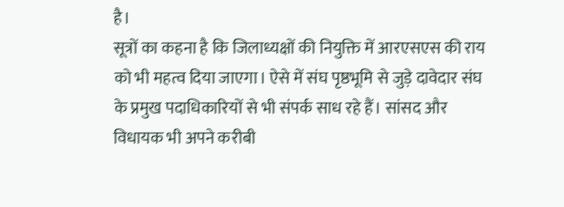है।
सूत्रों का कहना है कि जिलाध्यक्षों की नियुक्ति में आरएसएस की राय को भी महत्व दिया जाएगा। ऐसे में संघ पृष्ठभूमि से जुड़े दावेदार संघ के प्रमुख पदाधिकारियों से भी संपर्क साध रहे हैं। सांसद और विधायक भी अपने करीबी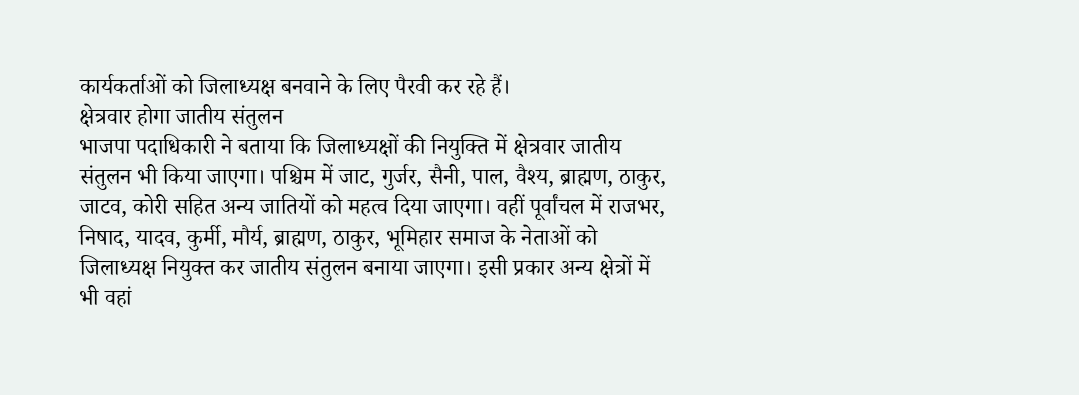कार्यकर्ताओं को जिलाध्यक्ष बनवाने के लिए पैरवी कर रहे हैं।
क्षेत्रवार होगा जातीय संतुलन
भाजपा पदाधिकारी ने बताया कि जिलाध्यक्षों की नियुक्ति में क्षेत्रवार जातीय संतुलन भी किया जाएगा। पश्चिम में जाट, गुर्जर, सैनी, पाल, वैश्य, ब्राह्मण, ठाकुर, जाटव, कोरी सहित अन्य जातियों को महत्व दिया जाएगा। वहीं पूर्वांचल में राजभर, निषाद, यादव, कुर्मी, मौर्य, ब्राह्मण, ठाकुर, भूमिहार समाज के नेताओं को जिलाध्यक्ष नियुक्त कर जातीय संतुलन बनाया जाएगा। इसी प्रकार अन्य क्षेत्रों में भी वहां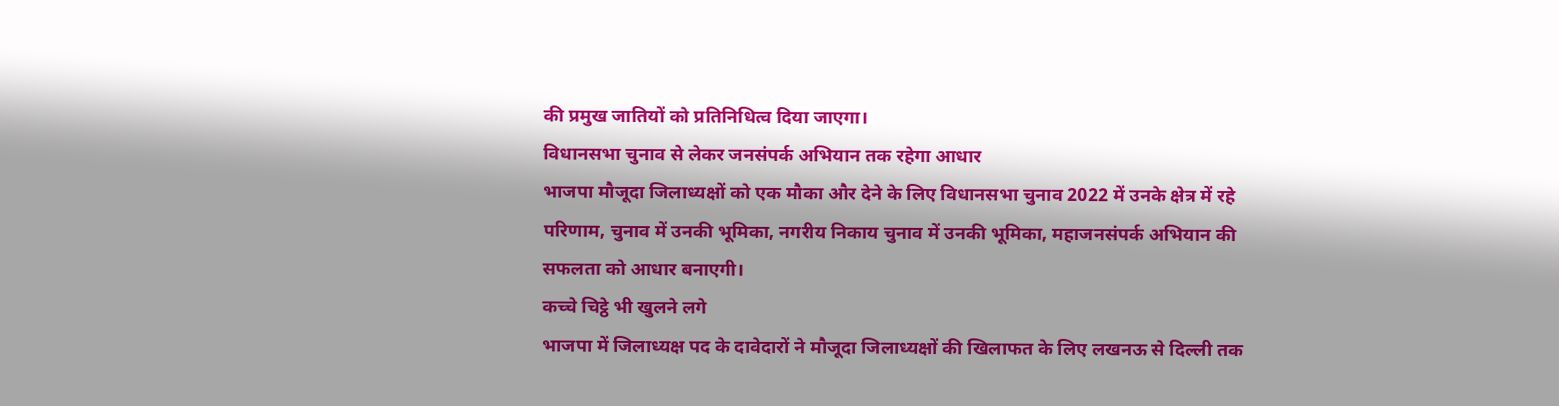की प्रमुख जातियों को प्रतिनिधित्व दिया जाएगा।
विधानसभा चुनाव से लेकर जनसंपर्क अभियान तक रहेगा आधार
भाजपा मौजूदा जिलाध्यक्षों को एक मौका और देने के लिए विधानसभा चुनाव 2022 में उनके क्षेत्र में रहे परिणाम, चुनाव में उनकी भूमिका, नगरीय निकाय चुनाव में उनकी भूमिका, महाजनसंपर्क अभियान की सफलता को आधार बनाएगी।
कच्चे चिट्ठे भी खुलने लगे
भाजपा में जिलाध्यक्ष पद के दावेदारों ने मौजूदा जिलाध्यक्षों की खिलाफत के लिए लखनऊ से दिल्ली तक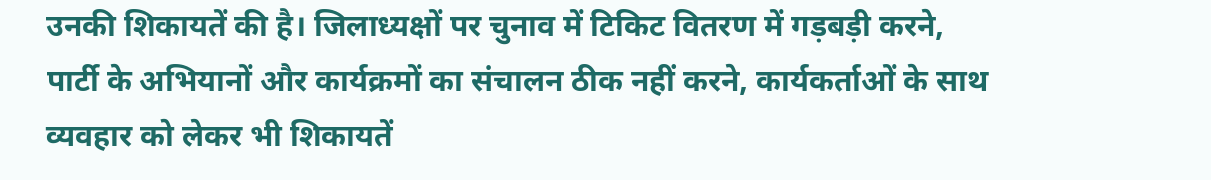उनकी शिकायतें की है। जिलाध्यक्षों पर चुनाव में टिकिट वितरण में गड़बड़ी करने, पार्टी के अभियानों और कार्यक्रमों का संचालन ठीक नहीं करने, कार्यकर्ताओं के साथ व्यवहार को लेकर भी शिकायतें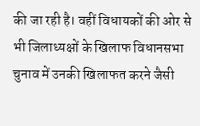की जा रही है। वहीं विधायकों की ओर से भी जिलाध्यक्षों के खिलाफ विधानसभा चुनाव में उनकी खिलाफत करने जैसी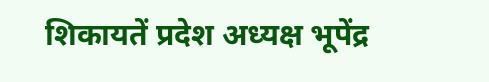शिकायतें प्रदेश अध्यक्ष भूपेंद्र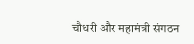चौधरी और महामंत्री संगठन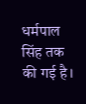धर्मपाल सिंह तक की गई है।